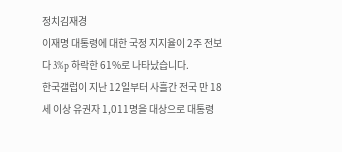정치김재경
이재명 대통령에 대한 국정 지지율이 2주 전보다 3%p 하락한 61%로 나타났습니다.
한국갤럽이 지난 12일부터 사흘간 전국 만 18세 이상 유권자 1,011명을 대상으로 대통령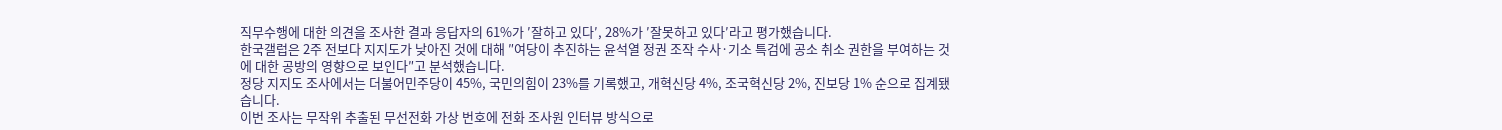직무수행에 대한 의견을 조사한 결과 응답자의 61%가 ′잘하고 있다′, 28%가 ′잘못하고 있다′라고 평가했습니다.
한국갤럽은 2주 전보다 지지도가 낮아진 것에 대해 ″여당이 추진하는 윤석열 정권 조작 수사·기소 특검에 공소 취소 권한을 부여하는 것에 대한 공방의 영향으로 보인다″고 분석했습니다.
정당 지지도 조사에서는 더불어민주당이 45%, 국민의힘이 23%를 기록했고, 개혁신당 4%, 조국혁신당 2%, 진보당 1% 순으로 집계됐습니다.
이번 조사는 무작위 추출된 무선전화 가상 번호에 전화 조사원 인터뷰 방식으로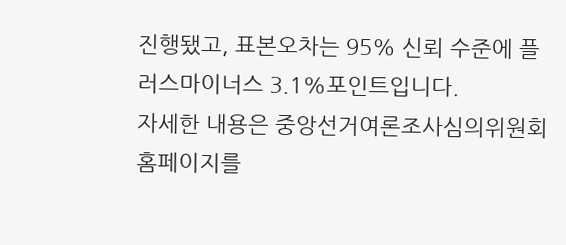진행됐고, 표본오차는 95% 신뢰 수준에 플러스마이너스 3.1%포인트입니다.
자세한 내용은 중앙선거여론조사심의위원회 홈페이지를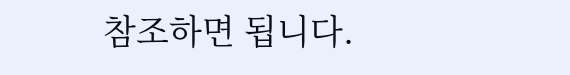참조하면 됩니다.